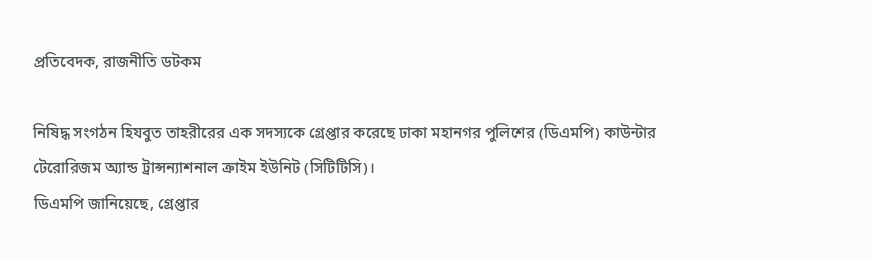প্রতিবেদক, রাজনীতি ডটকম

নিষিদ্ধ সংগঠন হিযবুত তাহরীরের এক সদস্যকে গ্রেপ্তার করেছে ঢাকা মহানগর পুলিশের (ডিএমপি) কাউন্টার টেরোরিজম অ্যান্ড ট্রান্সন্যাশনাল ক্রাইম ইউনিট (সিটিটিসি)।
ডিএমপি জানিয়েছে, গ্রেপ্তার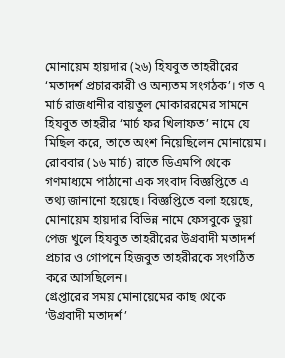মোনায়েম হায়দার (২৬) হিযবুত তাহরীরের ‘মতাদর্শ প্রচারকারী ও অন্যতম সংগঠক’। গত ৭ মার্চ রাজধানীর বায়তুল মোকাররমের সামনে হিযবুত তাহরীর ‘মার্চ ফর খিলাফত’ নামে যে মিছিল করে, তাতে অংশ নিয়েছিলেন মোনায়েম।
রোববার (১৬ মার্চ) রাতে ডিএমপি থেকে গণমাধ্যমে পাঠানো এক সংবাদ বিজ্ঞপ্তিতে এ তথ্য জানানো হয়েছে। বিজ্ঞপ্তিতে বলা হয়েছে, মোনায়েম হায়দার বিভিন্ন নামে ফেসবুকে ভুয়া পেজ খুলে হিযবুত তাহরীরের উগ্রবাদী মতাদর্শ প্রচার ও গোপনে হিজবুত তাহরীরকে সংগঠিত করে আসছিলেন।
গ্রেপ্তারের সময় মোনায়েমের কাছ থেকে ‘উগ্রবাদী মতাদর্শ’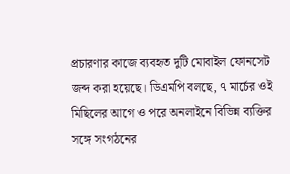প্রচারণার কাজে ব্যবহৃত দুটি মোবাইল ফোনসেট জব্দ করা হয়েছে। ডিএমপি বলছে, ৭ মার্চের ওই মিছিলের আগে ও পরে অনলাইনে বিভিন্ন ব্যক্তির সঙ্গে সংগঠনের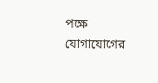পক্ষে যোগাযোগের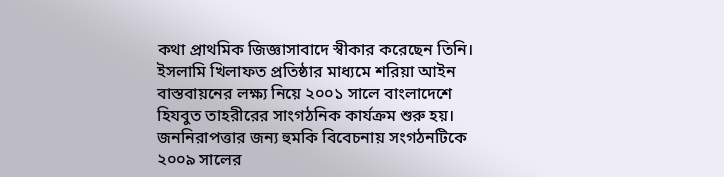কথা প্রাথমিক জিজ্ঞাসাবাদে স্বীকার করেছেন তিনি।
ইসলামি খিলাফত প্রতিষ্ঠার মাধ্যমে শরিয়া আইন বাস্তবায়নের লক্ষ্য নিয়ে ২০০১ সালে বাংলাদেশে হিযবুত তাহরীরের সাংগঠনিক কার্যক্রম শুরু হয়। জননিরাপত্তার জন্য হুমকি বিবেচনায় সংগঠনটিকে ২০০৯ সালের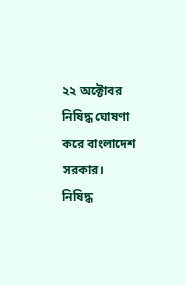২২ অক্টোবর নিষিদ্ধ ঘোষণা করে বাংলাদেশ সরকার।
নিষিদ্ধ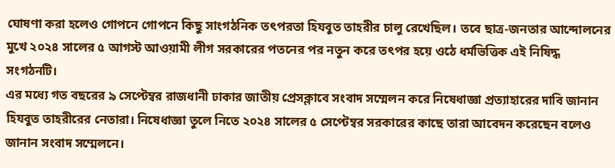ঘোষণা করা হলেও গোপনে গোপনে কিছু সাংগঠনিক তৎপরতা হিযবুত তাহরীর চালু রেখেছিল। তবে ছাত্র-জনতার আন্দোলনের মুখে ২০২৪ সালের ৫ আগস্ট আওয়ামী লীগ সরকারের পতনের পর নতুন করে তৎপর হয়ে ওঠে ধর্মভিত্তিক এই নিষিদ্ধ সংগঠনটি।
এর মধ্যে গত বছরের ৯ সেপ্টেম্বর রাজধানী ঢাকার জাতীয় প্রেসক্লাবে সংবাদ সম্মেলন করে নিষেধাজ্ঞা প্রত্যাহারের দাবি জানান হিযবুত তাহরীরের নেতারা। নিষেধাজ্ঞা তুলে নিতে ২০২৪ সালের ৫ সেপ্টেম্বর সরকারের কাছে তারা আবেদন করেছেন বলেও জানান সংবাদ সম্মেলনে।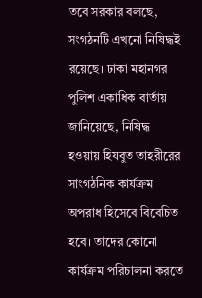তবে সরকার বলছে, সংগঠনটি এখনো নিষিদ্ধই রয়েছে। ঢাকা মহানগর পুলিশ একাধিক বার্তায় জানিয়েছে, নিষিদ্ধ হওয়ায় হিযবুত তাহরীরের সাংগঠনিক কার্যক্রম অপরাধ হিসেবে বিবেচিত হবে। তাদের কোনো কার্যক্রম পরিচালনা করতে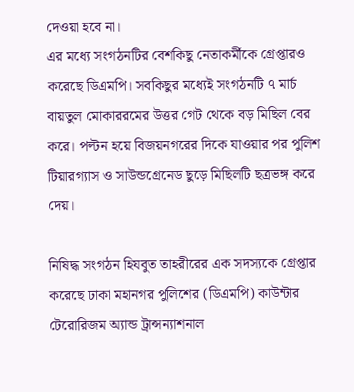দেওয়া হবে না।
এর মধ্যে সংগঠনটির বেশকিছু নেতাকর্মীকে গ্রেপ্তারও করেছে ডিএমপি। সবকিছুর মধ্যেই সংগঠনটি ৭ মার্চ বায়তুল মোকাররমের উত্তর গেট থেকে বড় মিছিল বের করে। পল্টন হয়ে বিজয়নগরের দিকে যাওয়ার পর পুলিশ টিয়ারগ্যাস ও সাউন্ডগ্রেনেড ছুড়ে মিছিলটি ছত্রভঙ্গ করে দেয়।

নিষিদ্ধ সংগঠন হিযবুত তাহরীরের এক সদস্যকে গ্রেপ্তার করেছে ঢাকা মহানগর পুলিশের (ডিএমপি) কাউন্টার টেরোরিজম অ্যান্ড ট্রান্সন্যাশনাল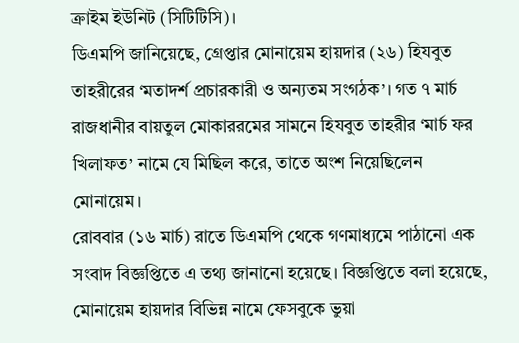ক্রাইম ইউনিট (সিটিটিসি)।
ডিএমপি জানিয়েছে, গ্রেপ্তার মোনায়েম হায়দার (২৬) হিযবুত তাহরীরের ‘মতাদর্শ প্রচারকারী ও অন্যতম সংগঠক’। গত ৭ মার্চ রাজধানীর বায়তুল মোকাররমের সামনে হিযবুত তাহরীর ‘মার্চ ফর খিলাফত’ নামে যে মিছিল করে, তাতে অংশ নিয়েছিলেন মোনায়েম।
রোববার (১৬ মার্চ) রাতে ডিএমপি থেকে গণমাধ্যমে পাঠানো এক সংবাদ বিজ্ঞপ্তিতে এ তথ্য জানানো হয়েছে। বিজ্ঞপ্তিতে বলা হয়েছে, মোনায়েম হায়দার বিভিন্ন নামে ফেসবুকে ভুয়া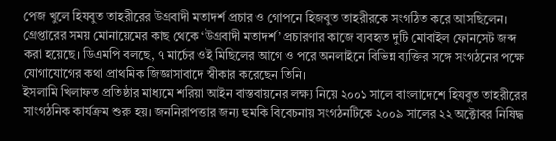পেজ খুলে হিযবুত তাহরীরের উগ্রবাদী মতাদর্শ প্রচার ও গোপনে হিজবুত তাহরীরকে সংগঠিত করে আসছিলেন।
গ্রেপ্তারের সময় মোনায়েমের কাছ থেকে ‘উগ্রবাদী মতাদর্শ’ প্রচারণার কাজে ব্যবহৃত দুটি মোবাইল ফোনসেট জব্দ করা হয়েছে। ডিএমপি বলছে, ৭ মার্চের ওই মিছিলের আগে ও পরে অনলাইনে বিভিন্ন ব্যক্তির সঙ্গে সংগঠনের পক্ষে যোগাযোগের কথা প্রাথমিক জিজ্ঞাসাবাদে স্বীকার করেছেন তিনি।
ইসলামি খিলাফত প্রতিষ্ঠার মাধ্যমে শরিয়া আইন বাস্তবায়নের লক্ষ্য নিয়ে ২০০১ সালে বাংলাদেশে হিযবুত তাহরীরের সাংগঠনিক কার্যক্রম শুরু হয়। জননিরাপত্তার জন্য হুমকি বিবেচনায় সংগঠনটিকে ২০০৯ সালের ২২ অক্টোবর নিষিদ্ধ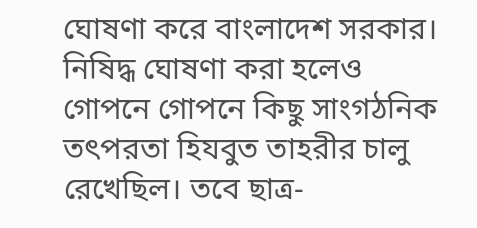ঘোষণা করে বাংলাদেশ সরকার।
নিষিদ্ধ ঘোষণা করা হলেও গোপনে গোপনে কিছু সাংগঠনিক তৎপরতা হিযবুত তাহরীর চালু রেখেছিল। তবে ছাত্র-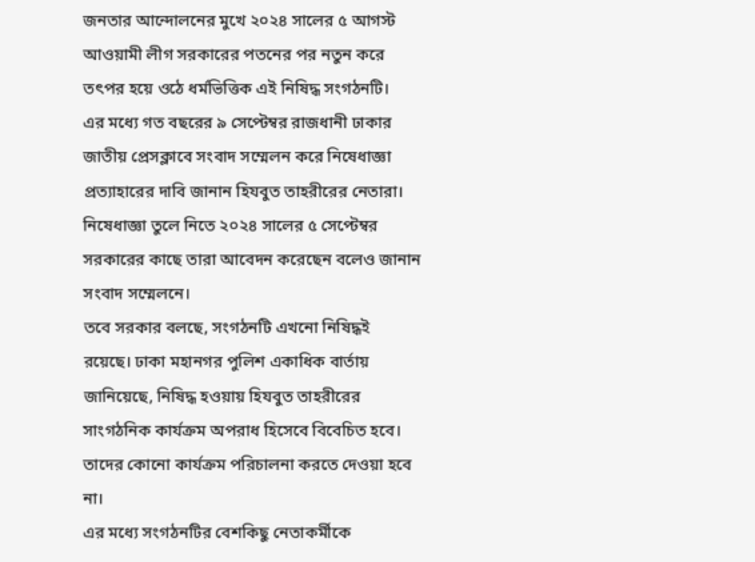জনতার আন্দোলনের মুখে ২০২৪ সালের ৫ আগস্ট আওয়ামী লীগ সরকারের পতনের পর নতুন করে তৎপর হয়ে ওঠে ধর্মভিত্তিক এই নিষিদ্ধ সংগঠনটি।
এর মধ্যে গত বছরের ৯ সেপ্টেম্বর রাজধানী ঢাকার জাতীয় প্রেসক্লাবে সংবাদ সম্মেলন করে নিষেধাজ্ঞা প্রত্যাহারের দাবি জানান হিযবুত তাহরীরের নেতারা। নিষেধাজ্ঞা তুলে নিতে ২০২৪ সালের ৫ সেপ্টেম্বর সরকারের কাছে তারা আবেদন করেছেন বলেও জানান সংবাদ সম্মেলনে।
তবে সরকার বলছে, সংগঠনটি এখনো নিষিদ্ধই রয়েছে। ঢাকা মহানগর পুলিশ একাধিক বার্তায় জানিয়েছে, নিষিদ্ধ হওয়ায় হিযবুত তাহরীরের সাংগঠনিক কার্যক্রম অপরাধ হিসেবে বিবেচিত হবে। তাদের কোনো কার্যক্রম পরিচালনা করতে দেওয়া হবে না।
এর মধ্যে সংগঠনটির বেশকিছু নেতাকর্মীকে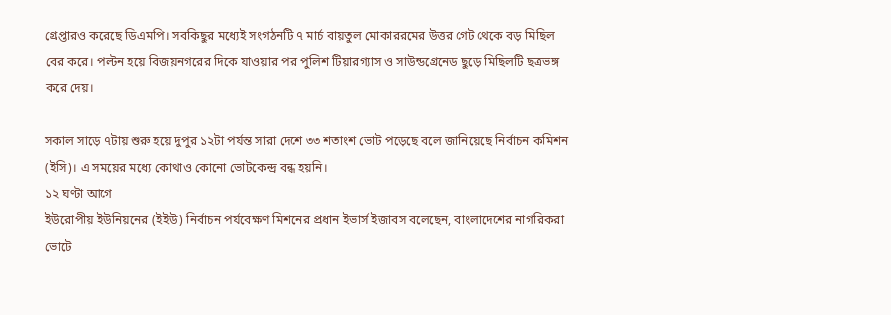গ্রেপ্তারও করেছে ডিএমপি। সবকিছুর মধ্যেই সংগঠনটি ৭ মার্চ বায়তুল মোকাররমের উত্তর গেট থেকে বড় মিছিল বের করে। পল্টন হয়ে বিজয়নগরের দিকে যাওয়ার পর পুলিশ টিয়ারগ্যাস ও সাউন্ডগ্রেনেড ছুড়ে মিছিলটি ছত্রভঙ্গ করে দেয়।

সকাল সাড়ে ৭টায় শুরু হয়ে দুপুর ১২টা পর্যন্ত সারা দেশে ৩৩ শতাংশ ভোট পড়েছে বলে জানিয়েছে নির্বাচন কমিশন (ইসি)। এ সময়ের মধ্যে কোথাও কোনো ভোটকেন্দ্র বন্ধ হয়নি।
১২ ঘণ্টা আগে
ইউরোপীয় ইউনিয়নের (ইইউ) নির্বাচন পর্যবেক্ষণ মিশনের প্রধান ইভার্স ইজাবস বলেছেন, বাংলাদেশের নাগরিকরা ভোটে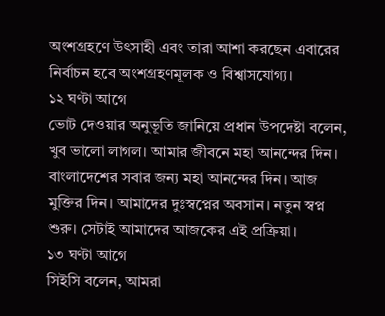অংশগ্রহণে উৎসাহী এবং তারা আশা করছেন এবারের নির্বাচন হবে অংশগ্রহণমূলক ও বিশ্বাসযোগ্য।
১২ ঘণ্টা আগে
ভোট দেওয়ার অনুভূতি জানিয়ে প্রধান উপদেষ্টা বলেন, খুব ভালো লাগল। আমার জীবনে মহা আনন্দের দিন। বাংলাদেশের সবার জন্য মহা আনন্দের দিন। আজ মুক্তির দিন। আমাদের দুঃস্বপ্নের অবসান। নতুন স্বপ্ন শুরু। সেটাই আমাদের আজকের এই প্রক্রিয়া।
১৩ ঘণ্টা আগে
সিইসি বলেন, আমরা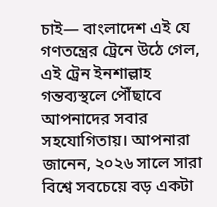চাই— বাংলাদেশ এই যে গণতন্ত্রের ট্রেনে উঠে গেল, এই ট্রেন ইনশাল্লাহ গন্তব্যস্থলে পৌঁছাবে আপনাদের সবার সহযোগিতায়। আপনারা জানেন, ২০২৬ সালে সারা বিশ্বে সবচেয়ে বড় একটা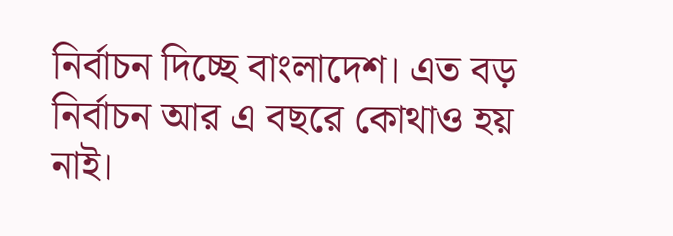নির্বাচন দিচ্ছে বাংলাদেশ। এত বড় নির্বাচন আর এ বছরে কোথাও হয় নাই।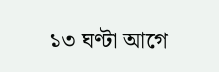১৩ ঘণ্টা আগে